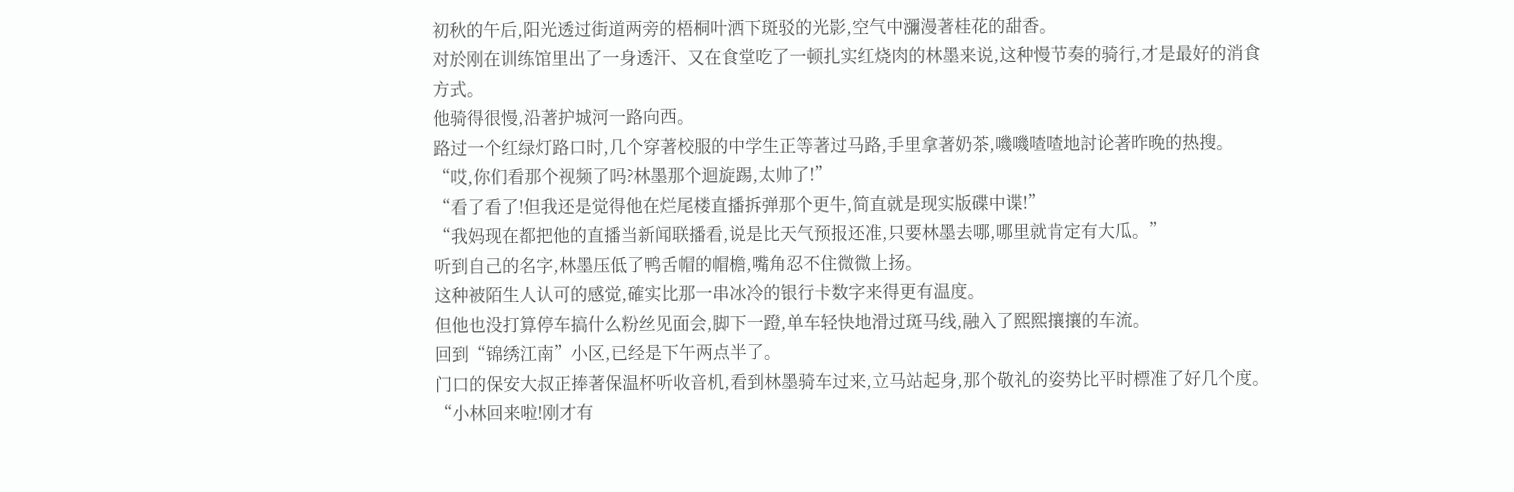初秋的午后,阳光透过街道两旁的梧桐叶洒下斑驳的光影,空气中瀰漫著桂花的甜香。
对於刚在训练馆里出了一身透汗、又在食堂吃了一顿扎实红烧肉的林墨来说,这种慢节奏的骑行,才是最好的消食方式。
他骑得很慢,沿著护城河一路向西。
路过一个红绿灯路口时,几个穿著校服的中学生正等著过马路,手里拿著奶茶,嘰嘰喳喳地討论著昨晚的热搜。
“哎,你们看那个视频了吗?林墨那个迴旋踢,太帅了!”
“看了看了!但我还是觉得他在烂尾楼直播拆弹那个更牛,简直就是现实版碟中谍!”
“我妈现在都把他的直播当新闻联播看,说是比天气预报还准,只要林墨去哪,哪里就肯定有大瓜。”
听到自己的名字,林墨压低了鸭舌帽的帽檐,嘴角忍不住微微上扬。
这种被陌生人认可的感觉,確实比那一串冰冷的银行卡数字来得更有温度。
但他也没打算停车搞什么粉丝见面会,脚下一蹬,单车轻快地滑过斑马线,融入了熙熙攘攘的车流。
回到“锦绣江南”小区,已经是下午两点半了。
门口的保安大叔正捧著保温杯听收音机,看到林墨骑车过来,立马站起身,那个敬礼的姿势比平时標准了好几个度。
“小林回来啦!刚才有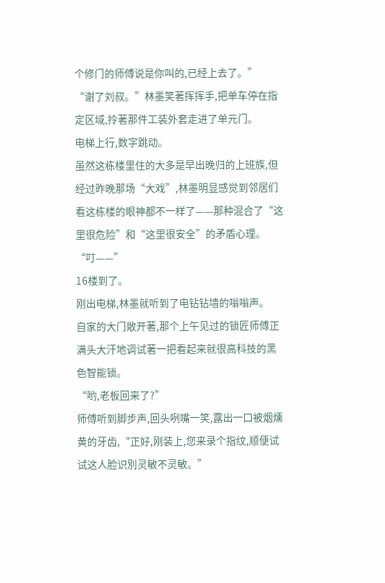个修门的师傅说是你叫的,已经上去了。”
“谢了刘叔。”林墨笑著挥挥手,把单车停在指定区域,拎著那件工装外套走进了单元门。
电梯上行,数字跳动。
虽然这栋楼里住的大多是早出晚归的上班族,但经过昨晚那场“大戏”,林墨明显感觉到邻居们看这栋楼的眼神都不一样了——那种混合了“这里很危险”和“这里很安全”的矛盾心理。
“叮——”
16楼到了。
刚出电梯,林墨就听到了电钻钻墙的嗡嗡声。
自家的大门敞开著,那个上午见过的锁匠师傅正满头大汗地调试著一把看起来就很高科技的黑色智能锁。
“哟,老板回来了?”
师傅听到脚步声,回头咧嘴一笑,露出一口被烟燻黄的牙齿,“正好,刚装上,您来录个指纹,顺便试试这人脸识別灵敏不灵敏。”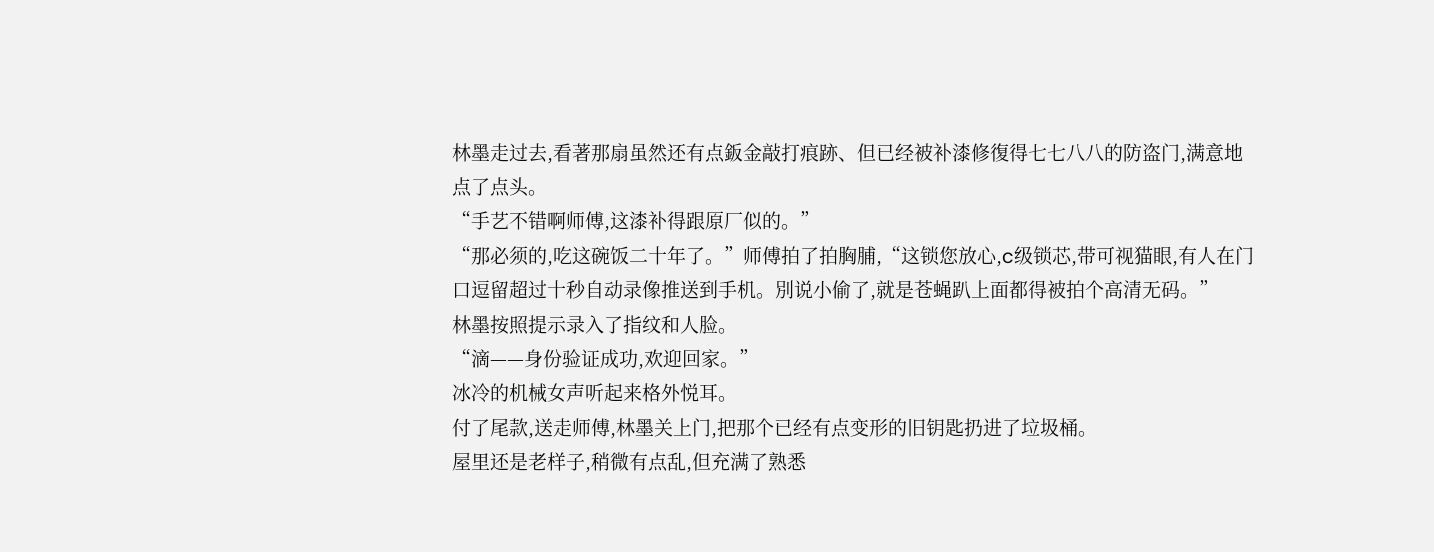林墨走过去,看著那扇虽然还有点鈑金敲打痕跡、但已经被补漆修復得七七八八的防盗门,满意地点了点头。
“手艺不错啊师傅,这漆补得跟原厂似的。”
“那必须的,吃这碗饭二十年了。”师傅拍了拍胸脯,“这锁您放心,c级锁芯,带可视猫眼,有人在门口逗留超过十秒自动录像推送到手机。別说小偷了,就是苍蝇趴上面都得被拍个高清无码。”
林墨按照提示录入了指纹和人脸。
“滴——身份验证成功,欢迎回家。”
冰冷的机械女声听起来格外悦耳。
付了尾款,送走师傅,林墨关上门,把那个已经有点变形的旧钥匙扔进了垃圾桶。
屋里还是老样子,稍微有点乱,但充满了熟悉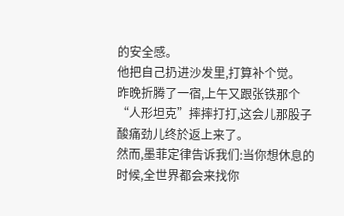的安全感。
他把自己扔进沙发里,打算补个觉。
昨晚折腾了一宿,上午又跟张铁那个“人形坦克”摔摔打打,这会儿那股子酸痛劲儿终於返上来了。
然而,墨菲定律告诉我们:当你想休息的时候,全世界都会来找你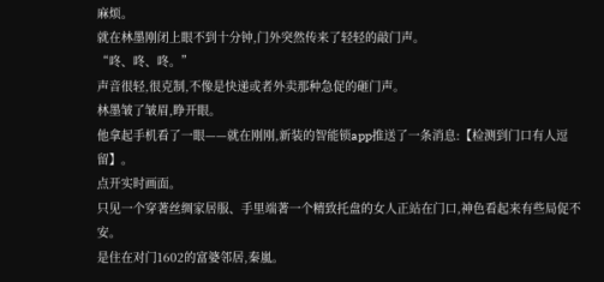麻烦。
就在林墨刚闭上眼不到十分钟,门外突然传来了轻轻的敲门声。
“咚、咚、咚。”
声音很轻,很克制,不像是快递或者外卖那种急促的砸门声。
林墨皱了皱眉,睁开眼。
他拿起手机看了一眼——就在刚刚,新装的智能锁app推送了一条消息:【检测到门口有人逗留】。
点开实时画面。
只见一个穿著丝绸家居服、手里端著一个精致托盘的女人正站在门口,神色看起来有些局促不安。
是住在对门1602的富婆邻居,秦嵐。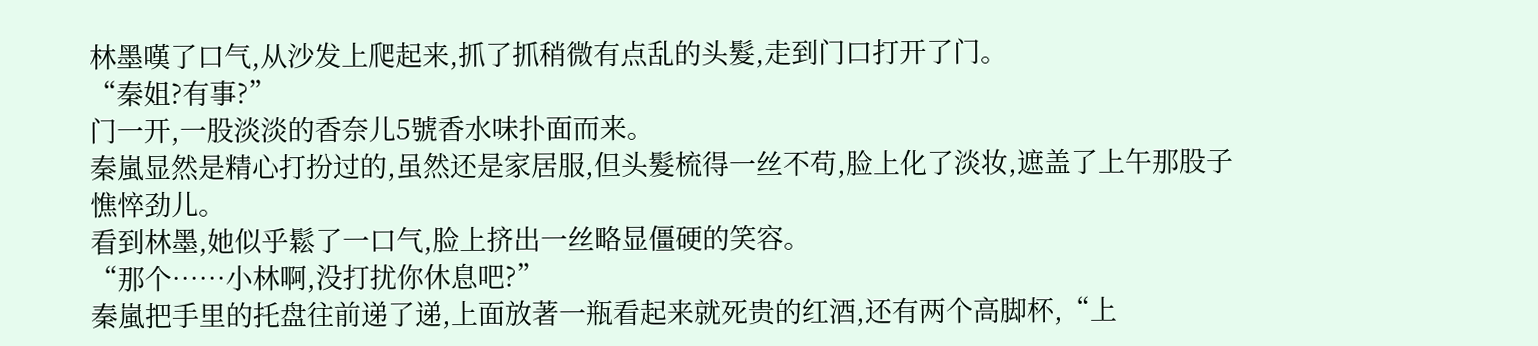林墨嘆了口气,从沙发上爬起来,抓了抓稍微有点乱的头髮,走到门口打开了门。
“秦姐?有事?”
门一开,一股淡淡的香奈儿5號香水味扑面而来。
秦嵐显然是精心打扮过的,虽然还是家居服,但头髮梳得一丝不苟,脸上化了淡妆,遮盖了上午那股子憔悴劲儿。
看到林墨,她似乎鬆了一口气,脸上挤出一丝略显僵硬的笑容。
“那个……小林啊,没打扰你休息吧?”
秦嵐把手里的托盘往前递了递,上面放著一瓶看起来就死贵的红酒,还有两个高脚杯,“上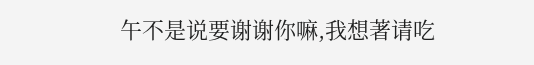午不是说要谢谢你嘛,我想著请吃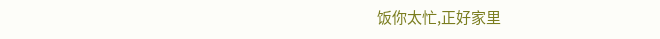饭你太忙,正好家里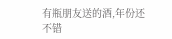有瓶朋友送的酒,年份还不错